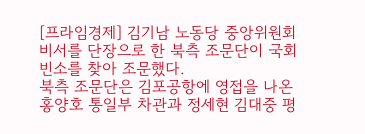[프라임경제] 김기남 노동당 중앙위원회 비서를 단장으로 한 북측 조문단이 국회 빈소를 찾아 조문했다.
북측 조문단은 김포공항에 영접을 나온 홍양호 통일부 차관과 정세현 김대중 평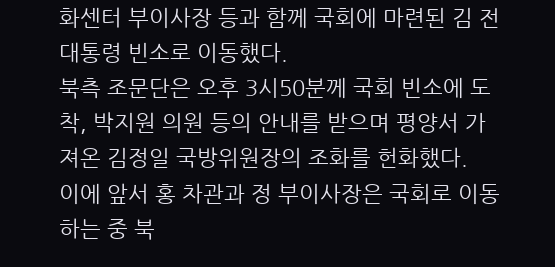화센터 부이사장 등과 함께 국회에 마련된 김 전 대통령 빈소로 이동했다.
북측 조문단은 오후 3시50분께 국회 빈소에 도착, 박지원 의원 등의 안내를 받으며 평양서 가져온 김정일 국방위원장의 조화를 헌화했다.
이에 앞서 홍 차관과 정 부이사장은 국회로 이동하는 중 북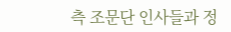측 조문단 인사들과 정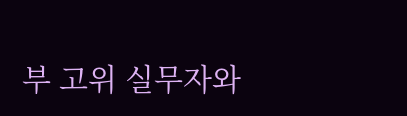부 고위 실무자와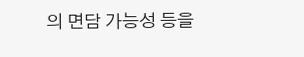의 면담 가능성 등을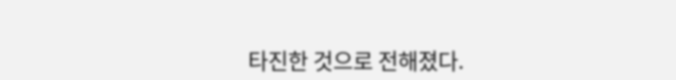타진한 것으로 전해졌다.